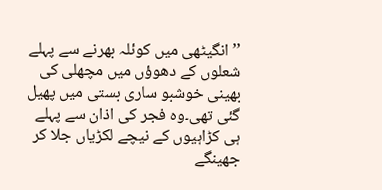’’انگیٹھی میں کوئلہ بھرنے سے پہلے شعلوں کے دھوؤں میں مچھلی کی بھینی خوشبو ساری بستی میں پھیل گئی تھی۔وہ فجر کی اذان سے پہلے ہی کڑاہیوں کے نیچے لکڑیاں جلا کر جھینگے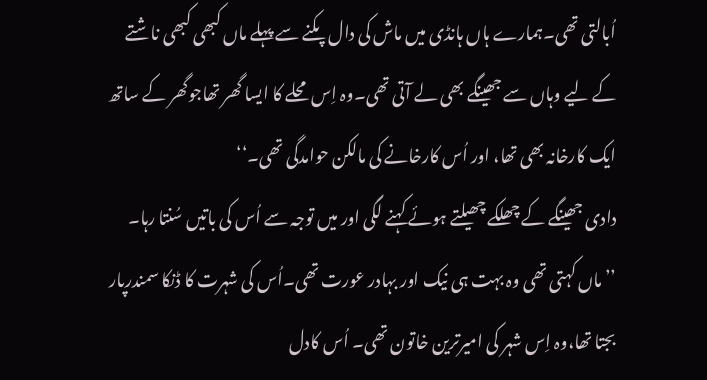اُبالتی تھی۔ہمارے ہاں ہانڈی میں ماش کی دال پکنے سے پہلے ماں کبھی کبھی ناشتے کے لیے وہاں سے جھینگے بھی لے آتی تھی۔وہ اِس محلے کا ایسا گھر تھاجوگھر کے ساتھ ایک کارخانہ بھی تھا، اور اُس کارخانے کی مالکن حوامدگی تھی۔‘‘
دادی جھینگے کے چھلکے چھیلتے ہوئے کہنے لگی اور میں توجہ سے اُس کی باتیں سُنتا رہا۔
’’ماں کہتی تھی وہ بہت ہی نیک اور بہادر عورت تھی۔اُس کی شہرت کا ڈنکا سمندرپار بجتا تھا،وہ اِس شہر کی امیرترین خاتون تھی۔ اُس کادل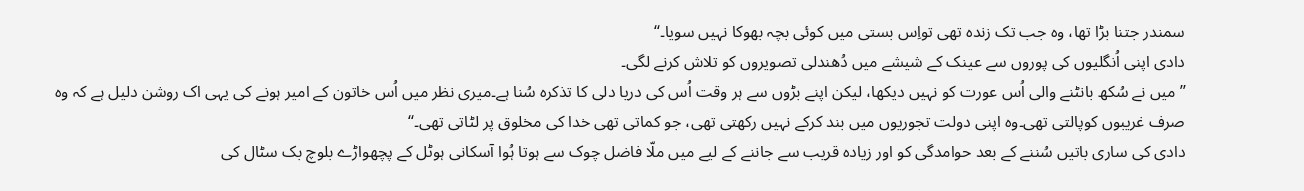سمندر جتنا بڑا تھا، وہ جب تک زندہ تھی تواِس بستی میں کوئی بچہ بھوکا نہیں سویا۔‘‘
دادی اپنی اُنگلیوں کی پوروں سے عینک کے شیشے میں دُھندلی تصویروں کو تلاش کرنے لگی۔
’’میں نے سُکھ بانٹنے والی اُس عورت کو نہیں دیکھا، لیکن اپنے بڑوں سے ہر وقت اُس کی دریا دلی کا تذکرہ سُنا ہے۔میری نظر میں اُس خاتون کے امیر ہونے کی یہی اک روشن دلیل ہے کہ وہ صرف غریبوں کوپالتی تھی۔وہ اپنی دولت تجوریوں میں بند کرکے نہیں رکھتی تھی، جو کماتی تھی خدا کی مخلوق پر لٹاتی تھی۔‘‘
دادی کی ساری باتیں سُننے کے بعد حوامدگی کو اور زیادہ قریب سے جاننے کے لیے میں ملّا فاضل چوک سے ہوتا ہُوا آسکانی ہوٹل کے پچھواڑے بلوچ بک سٹال کی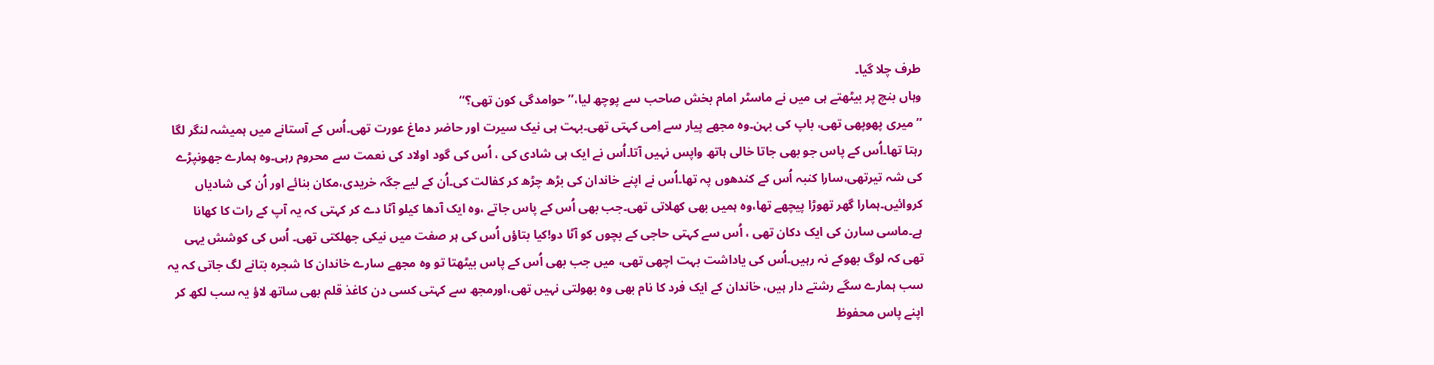طرف چلا گیا۔
وہاں بنچ پر بیٹھتے ہی میں نے ماسٹر امام بخش صاحب سے پوچھ لیا،’’ حوامدگی کون تھی؟‘‘
’’میری پھوپھی تھی، باپ کی بہن۔وہ مجھے پیار سے اِمی کہتی تھی۔بہت ہی نیک سیرت اور حاضر دماغ عورت تھی۔اُس کے آستانے میں ہمیشہ لنگر لگا رہتا تھا۔اُس کے پاس جو بھی جاتا خالی ہاتھ واپس نہیں آتا۔اُس نے ایک ہی شادی کی ، اُس کی گود اولاد کی نعمت سے محروم رہی۔وہ ہمارے جھونپڑے کی شہ تیرتھی،سارا کنبہ اُس کے کندھوں پہ تھا۔اُس نے اپنے خاندان کی بڑھ چڑھ کر کفالت کی۔اُن کے لیے جگہ خریدی،مکان بنائے اور اُن کی شادیاں کروائیں۔ہمارا گھر تھوڑا پیچھے تھا،وہ ہمیں بھی کھلاتی تھی۔جب بھی اُس کے پاس جاتے ،وہ ایک آدھا کیلو آٹا دے کر کہتی کہ یہ آپ کے رات کا کھانا ہے۔ماسی سارن کی ایک دکان تھی ، اُس سے کہتی حاجی کے بچوں کو آٹا دو!کیا بتاؤں اُس کی ہر صفت میں نیکی جھلکتی تھی۔ اُس کی کوشش یہی تھی کہ لوگ بھوکے نہ رہیں۔اُس کی یاداشت بہت اچھی تھی، میں جب بھی اُس کے پاس بیٹھتا تو وہ مجھے سارے خاندان کا شجرہ بتانے لگ جاتی کہ یہ سب ہمارے سگے رشتے دار ہیں، خاندان کے ایک فرد کا نام بھی وہ بھولتی نہیں تھی،اورمجھ سے کہتی کسی دن کاغذ قلم بھی ساتھ لاؤ یہ سب لکھ کر اپنے پاس محفوظ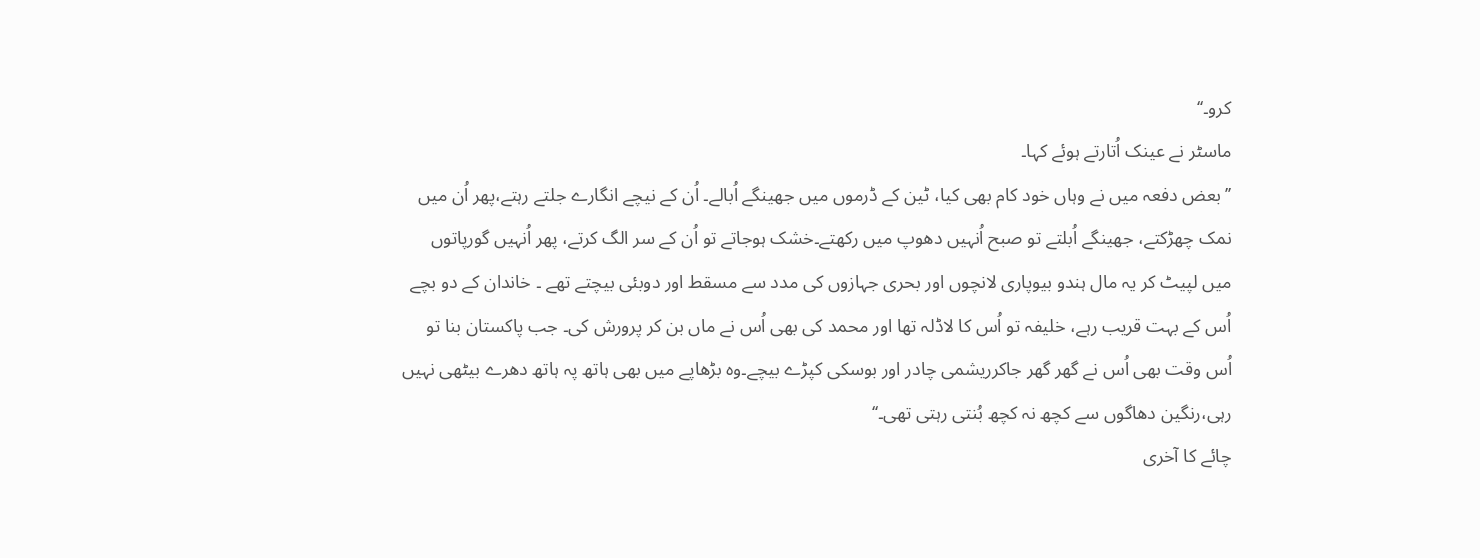کرو۔‘‘
ماسٹر نے عینک اُتارتے ہوئے کہا۔
’’بعض دفعہ میں نے وہاں خود کام بھی کیا، ٹین کے ڈرموں میں جھینگے اُبالے۔ اُن کے نیچے انگارے جلتے رہتے،پھر اُن میں نمک چھڑکتے، جھینگے اُبلتے تو صبح اُنہیں دھوپ میں رکھتے۔خشک ہوجاتے تو اُن کے سر الگ کرتے، پھر اُنہیں گورپاتوں میں لپیٹ کر یہ مال ہندو بیوپاری لانچوں اور بحری جہازوں کی مدد سے مسقط اور دوبئی بیچتے تھے ۔ خاندان کے دو بچے اُس کے بہت قریب رہے، خلیفہ تو اُس کا لاڈلہ تھا اور محمد کی بھی اُس نے ماں بن کر پرورش کی۔ جب پاکستان بنا تو اُس وقت بھی اُس نے گھر گھر جاکرریشمی چادر اور بوسکی کپڑے بیچے۔وہ بڑھاپے میں بھی ہاتھ پہ ہاتھ دھرے بیٹھی نہیں رہی،رنگین دھاگوں سے کچھ نہ کچھ بُنتی رہتی تھی۔‘‘
چائے کا آخری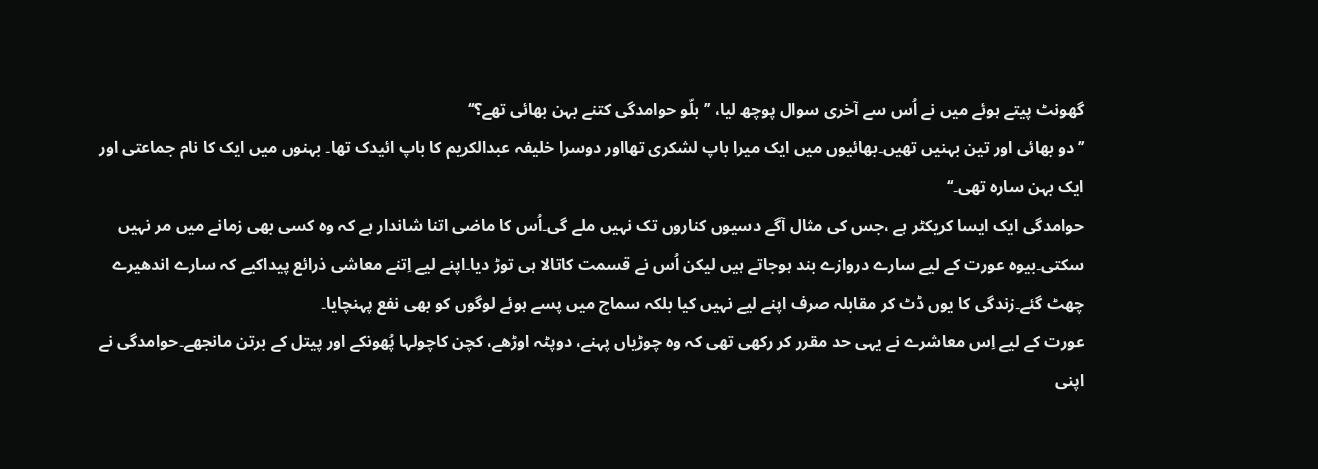گھونٹ پیتے ہوئے میں نے اُس سے آخری سوال پوچھ لیا، ’’بلّو حوامدگی کتنے بہن بھائی تھے؟‘‘
’’دو بھائی اور تین بہنیں تھیں۔بھائیوں میں ایک میرا باپ لشکری تھااور دوسرا خلیفہ عبدالکریم کا باپ ائیدک تھا۔ بہنوں میں ایک کا نام جماعتی اور ایک بہن سارہ تھی۔‘‘
حوامدگی ایک ایسا کریکٹر ہے ،جس کی مثال آگے دسیوں کناروں تک نہیں ملے گی۔اُس کا ماضی اتنا شاندار ہے کہ وہ کسی بھی زمانے میں مر نہیں سکتی۔بیوہ عورت کے لیے سارے دروازے بند ہوجاتے ہیں لیکن اُس نے قسمت کاتالا ہی توڑ دیا۔اپنے لیے اِتنے معاشی ذرائع پیداکیے کہ سارے اندھیرے چھٹ گئے۔زندگی کا یوں ڈٹ کر مقابلہ صرف اپنے لیے نہیں کیا بلکہ سماج میں پسے ہوئے لوگوں کو بھی نفع پہنچایا۔
عورت کے لیے اِس معاشرے نے یہی حد مقرر کر رکھی تھی کہ وہ چوڑیاں پہنے، دوپٹہ اوڑھے، کچن کاچولہا پُھونکے اور پیتل کے برتن مانجھے۔حوامدگی نے اپنی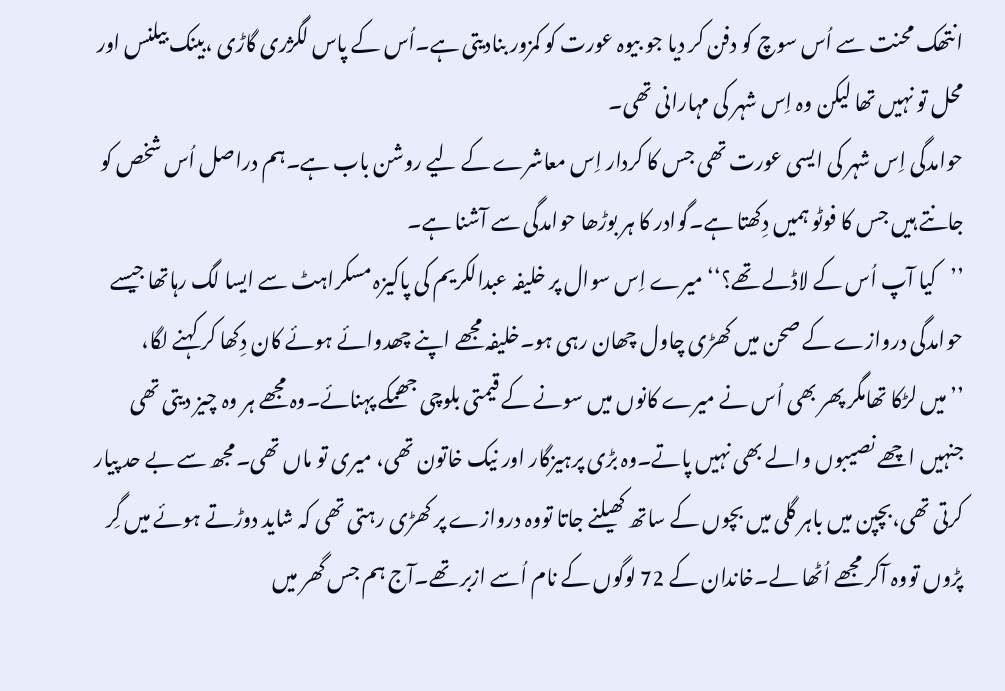انتھک محنت سے اُس سوچ کو دفن کر دیا جو بیوہ عورت کو کمزور بنادیتی ہے۔اُس کے پاس لگژری گاڑی ،بینک بیلنس اور محل تو نہیں تھا لیکن وہ اِس شہر کی مہارانی تھی۔
حوامدگی اِس شہر کی ایسی عورت تھی جس کا کردار اِس معاشرے کے لیے روشن باب ہے۔ہم دراصل اُس شخص کو جانتے ہیں جس کا فوٹو ہمیں دِکھتا ہے۔گوادر کا ہر بوڑھا حوامدگی سے آشنا ہے۔
’’کیا آپ اُس کے لاڈلے تھے؟‘‘ میرے اِس سوال پر خلیفہ عبدالکریم کی پاکیزہ مسکراہٹ سے ایسا لگ رہاتھا جیسے حوامدگی دروازے کے صحن میں کھڑی چاول چھان رہی ہو۔خلیفہ مجھے اپنے چھدوائے ہوئے کان دِکھا کر کہنے لگا،
’’ میں لڑکا تھامگر پھر بھی اُس نے میرے کانوں میں سونے کے قیمتی بلوچی جھمکے پہنائے۔وہ مجھے ہر وہ چیز دیتی تھی جنہیں اچھے نصیبوں والے بھی نہیں پاتے۔وہ بڑی پرہیزگار اور نیک خاتون تھی، میری تو ماں تھی۔مجھ سے بے حد پیار کرتی تھی،بچپن میں باہر گلی میں بچوں کے ساتھ کھیلنے جاتا تووہ دروازے پر کھڑی رہتی تھی کہ شاید دوڑتے ہوئے میں گِر پڑوں تووہ آکر مجھے اُٹھا لے۔خاندان کے 72 لوگوں کے نام اُسے ازبر تھے۔آج ہم جس گھر میں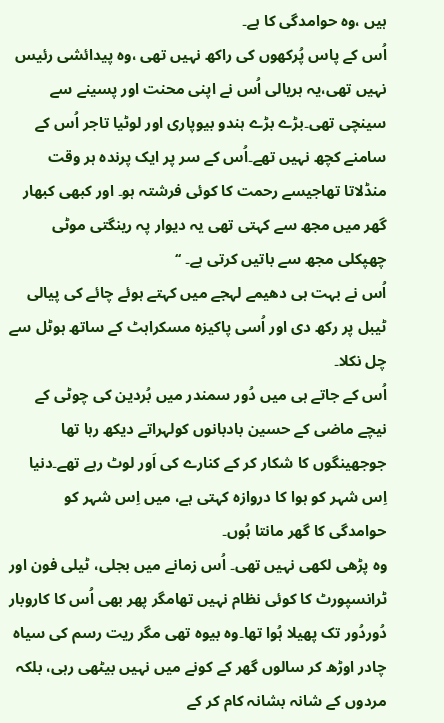ہیں ،وہ حوامدگی کا ہے۔
اُس کے پاس پُرکھوں کی راکھ نہیں تھی ،وہ پیدائشی رئیس نہیں تھی،یہ ہریالی اُس نے اپنی محنت اور پسینے سے سینچی تھی۔بڑے بڑے ہندو بیوپاری اور لوٹیا تاجر اُس کے سامنے کچھ نہیں تھے۔اُس کے سر پر ایک پرندہ ہر وقت منڈلاتا تھاجیسے رحمت کا کوئی فرشتہ ہو۔ اور کبھی کبھار گھر میں مجھ سے کہتی تھی یہ دیوار پہ رینگتی موٹی چھپکلی مجھ سے باتیں کرتی ہے۔ ‘‘
اُس نے بہت ہی دھیمے لہجے میں کہتے ہوئے چائے کی پیالی ٹیبل پر رکھ دی اور اُسی پاکیزہ مسکراہٹ کے ساتھ ہوٹل سے چل نکلا۔
اُس کے جاتے ہی میں دُور سمندر میں بُردین کی چوٹی کے نیچے ماضی کے حسین بادبانوں کولہراتے دیکھ رہا تھا جوجھینگوں کا شکار کر کے کنارے کی اَور لوٹ رہے تھے۔دنیا اِس شہر کو ہوا کا دروازہ کہتی ہے، میں اِس شہر کو حوامدگی کا گھر مانتا ہُوں۔
وہ پڑھی لکھی نہیں تھی۔ اُس زمانے میں بجلی، ٹیلی فون اور ٹرانسپورٹ کا کوئی نظام نہیں تھامگر پھر بھی اُس کا کاروبار دُوردُور تک پھیلا ہُوا تھا۔وہ بیوہ تھی مگر ریت رسم کی سیاہ چادر اوڑھ کر سالوں گھر کے کونے میں نہیں بیٹھی رہی، بلکہ مردوں کے شانہ بشانہ کام کر کے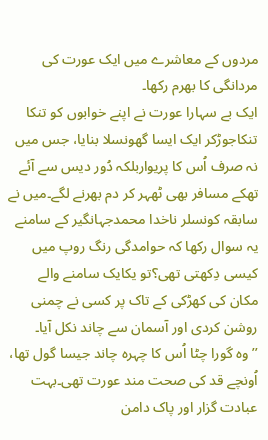مردوں کے معاشرے میں ایک عورت کی مردانگی کا بھرم رکھا۔
ایک بے سہارا عورت نے اپنے خوابوں کو تنکا تنکاجوڑکر ایک ایسا گھونسلا بنایا، جس میں نہ صرف اُس کا پریواربلکہ دُور دیس سے آئے تھکے مسافر بھی ٹھہر کر دم بھرنے لگے۔میں نے سابقہ کونسلر ناخدا محمدجہانگیر کے سامنے یہ سوال رکھا کہ حوامدگی رنگ روپ میں کیسی دِکھتی تھی؟تو یکایک سامنے والے مکان کی کھڑکی کے تاک پر کسی نے چمنی روشن کردی اور آسمان سے چاند نکل آیا۔
’’ وہ گورا چٹا اُس کا چہرہ چاند جیسا گول تھا، اُونچے قد کی صحت مند عورت تھی۔بہت عبادت گزار اور پاک دامن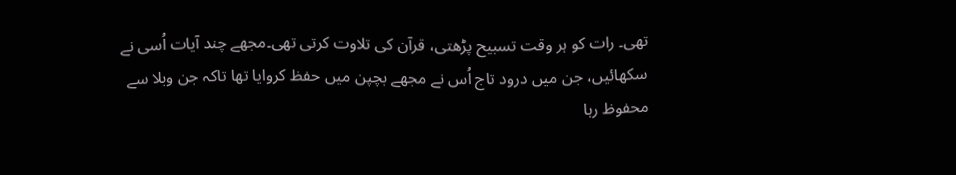تھی۔ رات کو ہر وقت تسبیح پڑھتی، قرآن کی تلاوت کرتی تھی۔مجھے چند آیات اُسی نے سکھائیں، جن میں درود تاج اُس نے مجھے بچپن میں حفظ کروایا تھا تاکہ جن وبلا سے محفوظ رہا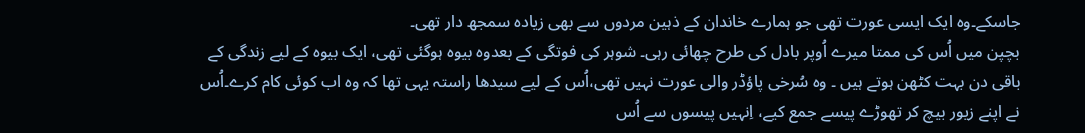جاسکے۔وہ ایک ایسی عورت تھی جو ہمارے خاندان کے ذہین مردوں سے بھی زیادہ سمجھ دار تھی۔
بچپن میں اُس کی ممتا میرے اُوپر بادل کی طرح چھائی رہی۔ شوہر کی فوتگی کے بعدوہ بیوہ ہوگئی تھی، ایک بیوہ کے لیے زندگی کے باقی دن بہت کٹھن ہوتے ہیں ۔ وہ سُرخی پاؤڈر والی عورت نہیں تھی،اُس کے لیے سیدھا راستہ یہی تھا کہ وہ اب کوئی کام کرے۔اُس نے اپنے زیور بیچ کر تھوڑے پیسے جمع کیے، اِنہیں پیسوں سے اُس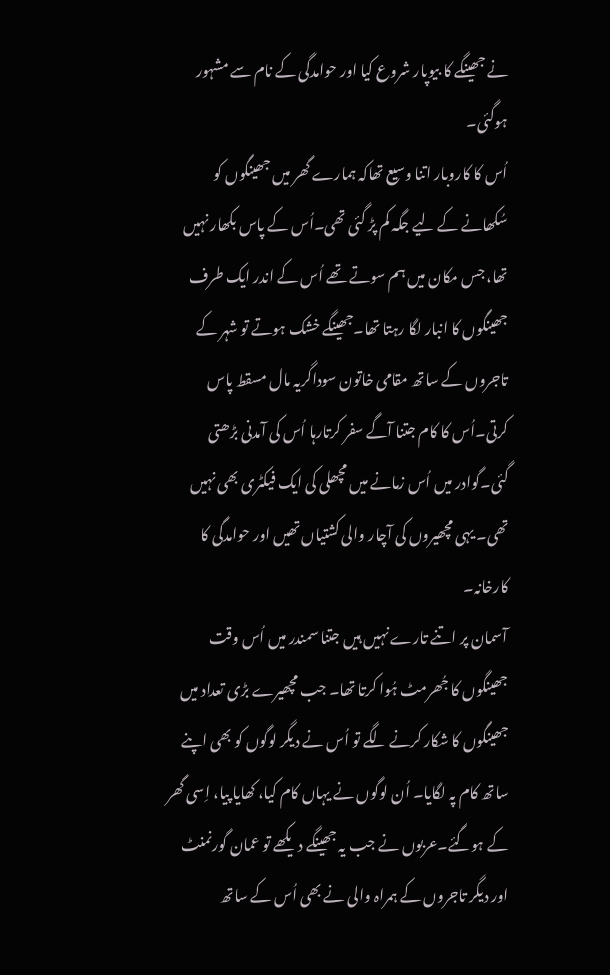نے جھینگے کا بیوپار شروع کیا اور حوامدگی کے نام سے مشہور ہوگئی۔
اُس کا کاروبار اتنا وسیع تھاکہ ہمارے گھر میں جھینگوں کو سُکھانے کے لیے جگہ کم پڑ گئی تھی۔اُس کے پاس بکھار نہیں تھا، جس مکان میں ہم سوتے تھے اُس کے اندر ایک طرف جھینگوں کا انبار لگا رہتا تھا۔جھینگے خشک ہوتے تو شہر کے تاجروں کے ساتھ مقامی خاتون سوداگریہ مال مسقط پاس کرتی۔اُس کا کام جتنا آگے سفر کرتارہا اُس کی آمدنی بڑھتی گئی۔گوادر میں اُس زمانے میں مچھلی کی ایک فیکٹری بھی نہیں تھی۔ یہی مچھیروں کی آچار والی کشتیاں تھیں اور حوامدگی کا کارخانہ۔
آسمان پر اتنے تارے نہیں ہیں جتنا سمندر میں اُس وقت جھینگوں کا جُھرمٹ ہُوا کرتا تھا۔ جب مچھیرے بڑی تعداد میں جھینگوں کا شکار کرنے لگے تو اُس نے دیگر لوگوں کو بھی اپنے ساتھ کام پہ لگایا۔ اُن لوگوں نے یہاں کام کیا، کھایا پیا، اِسی گھر کے ہوگئے۔عربوں نے جب یہ جھینگے دیکھے تو عمان گورنمنٹ اور دیگر تاجروں کے ہمراہ والی نے بھی اُس کے ساتھ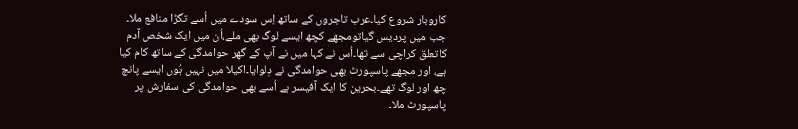کاروبار شروع کیا۔عرب تاجروں کے ساتھ اِس سودے میں اُسے تگڑا منافع ملا۔
جب میں پردیس گیاتومجھے کچھ ایسے لوگ بھی ملے،اُن میں ایک شخص آدم کاتعلق کراچی سے تھا۔اُس نے کہا میں نے آپ کے گھر حوامدگی کے ساتھ کام کیا ہے، اور مجھے پاسپورٹ بھی حوامدگی نے دِلوایا۔اکیلا میں نہیں ہُوں ایسے پانچ چھ اور لوگ تھے۔بحرین کا ایک آفیسر ہے اُسے بھی حوامدگی کی سفارش پر پاسپورٹ ملا۔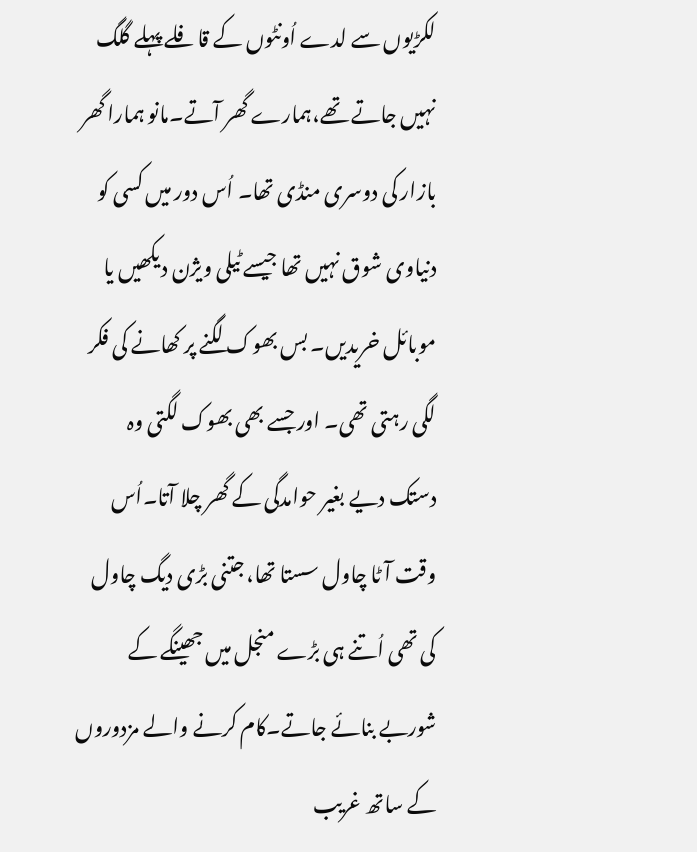لکڑیوں سے لدے اُونٹوں کے قافلے پہلے گلگ نہیں جاتے تھے،ہمارے گھر آتے۔مانو ہمارا گھر بازار کی دوسری منڈی تھا۔ اُس دور میں کسی کو دنیاوی شوق نہیں تھا جیسے ٹیلی ویژن دیکھیں یا موبائل خریدیں۔ بس بھوک لگنے پر کھانے کی فکر لگی رہتی تھی۔ اور جسے بھی بھوک لگتی وہ دستک دیے بغیر حوامدگی کے گھر چلا آتا۔اُس وقت آٹا چاول سستا تھا، جتنی بڑی دیگ چاول کی تھی اُتنے ہی بڑے منجل میں جھینگے کے شوربے بنائے جاتے۔کام کرنے والے مزدوروں کے ساتھ غریب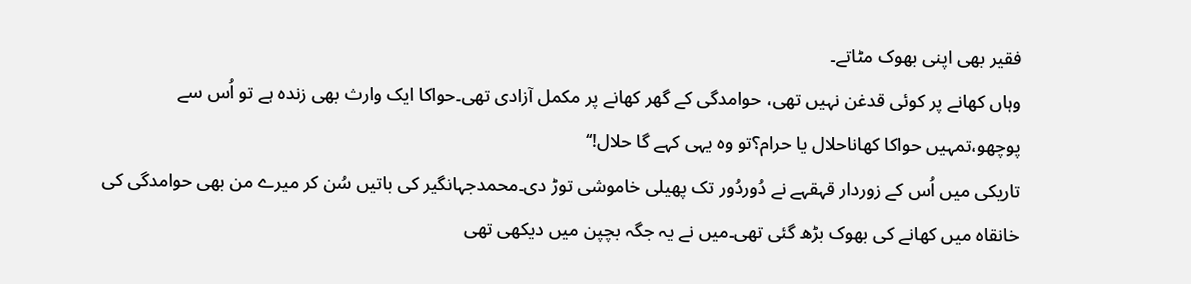فقیر بھی اپنی بھوک مٹاتے۔
وہاں کھانے پر کوئی قدغن نہیں تھی، حوامدگی کے گھر کھانے پر مکمل آزادی تھی۔حواکا ایک وارث بھی زندہ ہے تو اُس سے پوچھو،تمہیں حواکا کھاناحلال یا حرام؟تو وہ یہی کہے گا حلال!‘‘
تاریکی میں اُس کے زوردار قہقہے نے دُوردُور تک پھیلی خاموشی توڑ دی۔محمدجہانگیر کی باتیں سُن کر میرے من بھی حوامدگی کی خانقاہ میں کھانے کی بھوک بڑھ گئی تھی۔میں نے یہ جگہ بچپن میں دیکھی تھی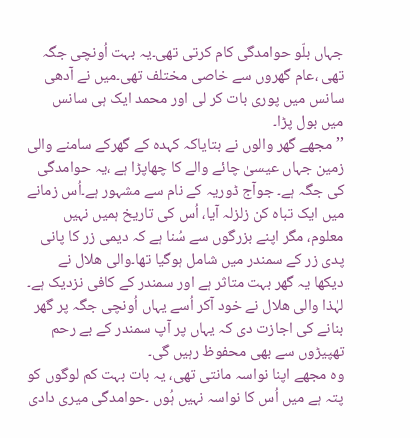جہاں بلّو حوامدگی کام کرتی تھی۔یہ بہت اُونچی جگہ تھی ،عام گھروں سے خاصی مختلف تھی۔میں نے آدھی سانس میں پوری بات کر لی اور محمد ایک ہی سانس میں بول پڑا۔
’’مجھے گھر والوں نے بتایاکہ کہدہ کے گھرکے سامنے والی زمین جہاں عیسیٰ چائے والے کا چھاپڑا ہے ،یہ حوامدگی کی جگہ ہے۔ جوآج ڈوریہ کے نام سے مشہور ہے۔اُس زمانے میں ایک تباہ کن زلزلہ آیا، اُس کی تاریخ ہمیں نہیں معلوم، مگر اپنے بزرگوں سے سُنا ہے کہ دیمی زر کا پانی پدی زر کے سمندر میں شامل ہوگیا تھا۔والی ھلال نے دیکھا یہ گھر بہت متاثر ہے اور سمندر کے کافی نزدیک ہے۔ لہٰذا والی ھلال نے خود آکر اُسے یہاں اُونچی جگہ پر گھر بنانے کی اجازت دی کہ یہاں پر آپ سمندر کے بے رحم تھپیڑوں سے بھی محفوظ رہیں گی۔
وہ مجھے اپنا نواسہ مانتی تھی، یہ بات بہت کم لوگوں کو پتہ ہے میں اُس کا نواسہ نہیں ہُوں ۔حوامدگی میری دادی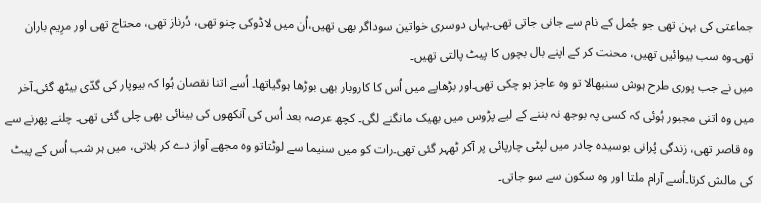جماعتی کی بہن تھی جو جُمل کے نام سے جانی جاتی تھی۔یہاں دوسری خواتین سوداگر بھی تھیں،اُن میں لاڈوکی چنو تھی، دُرناز تھی، محتاج تھی اور مرِیم باران تھی۔وہ سب بیوائیں تھیں، محنت کر کے اپنے بال بچوں کا پیٹ پالتی تھیں۔
میں نے جب پوری طرح ہوش سنبھالا تو وہ عاجز ہو چکی تھی۔اور بڑھاپے میں اُس کا کاروبار بھی بوڑھا ہوگیاتھا۔ اُسے اتنا نقصان ہُوا کہ بیوپار کی گدّی بیٹھ گئی۔آخر میں وہ اتنی مجبور ہُوئی کہ کسی پہ بوجھ نہ بننے کے لیے پڑوس میں بھیک مانگنے لگی۔ کچھ عرصہ بعد اُس کی آنکھوں کی بینائی بھی چلی گئی تھی۔ چلنے پھرنے سے وہ قاصر تھی، زندگی پُرانی بوسیدہ چادر میں لپٹی چارپائی پر آکر ٹھہر گئی تھی۔رات کو میں سنیما سے لوٹتاتو وہ مجھے آواز دے کر بلاتی، میں ہر شب اُس کے پیٹ کی مالش کرتا۔اُسے آرام ملتا اور وہ سکون سے سو جاتی۔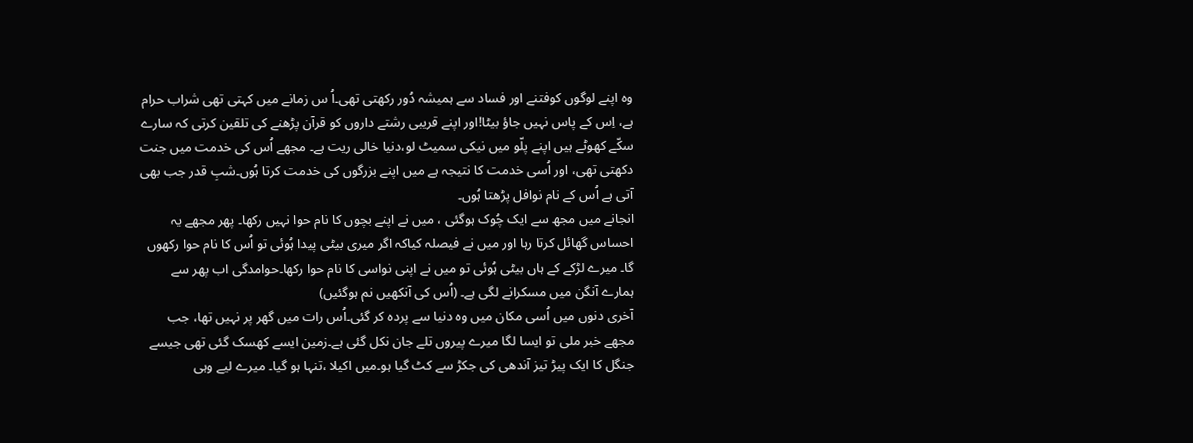وہ اپنے لوگوں کوفتنے اور فساد سے ہمیشہ دُور رکھتی تھی۔اُ س زمانے میں کہتی تھی شراب حرام ہے، اِس کے پاس نہیں جاؤ بیٹا!اور اپنے قریبی رشتے داروں کو قرآن پڑھنے کی تلقین کرتی کہ سارے سکّے کھوٹے ہیں اپنے پلّو میں نیکی سمیٹ لو،دنیا خالی ریت ہے۔ مجھے اُس کی خدمت میں جنت دکھتی تھی، اور اُسی خدمت کا نتیجہ ہے میں اپنے بزرگوں کی خدمت کرتا ہُوں۔شبِ قدر جب بھی آتی ہے اُس کے نام نوافل پڑھتا ہُوں۔
انجانے میں مجھ سے ایک چُوک ہوگئی ، میں نے اپنے بچوں کا نام حوا نہیں رکھا۔ پھر مجھے یہ احساس گھائل کرتا رہا اور میں نے فیصلہ کیاکہ اگر میری بیٹی پیدا ہُوئی تو اُس کا نام حوا رکھوں گا۔ میرے لڑکے کے ہاں بیٹی ہُوئی تو میں نے اپنی نواسی کا نام حوا رکھا۔حوامدگی اب پھر سے ہمارے آنگن میں مسکرانے لگی ہے۔ (اُس کی آنکھیں نم ہوگئیں)
آخری دنوں میں اُسی مکان میں وہ دنیا سے پردہ کر گئی۔اُس رات میں گھر پر نہیں تھا، جب مجھے خبر ملی تو ایسا لگا میرے پیروں تلے جان نکل گئی ہے۔زمین ایسے کھسک گئی تھی جیسے جنگل کا ایک پیڑ تیز آندھی کی جکڑ سے کٹ گیا ہو۔میں اکیلا ،تنہا ہو گیا۔ میرے لیے وہی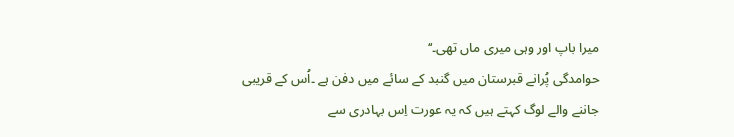میرا باپ اور وہی میری ماں تھی۔‘‘
حوامدگی پُرانے قبرستان میں گنبد کے سائے میں دفن ہے ۔اُس کے قریبی جاننے والے لوگ کہتے ہیں کہ یہ عورت اِس بہادری سے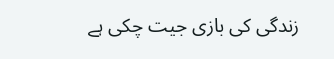زندگی کی بازی جیت چکی ہے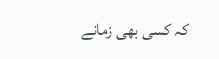کہ کسی بھی زمانے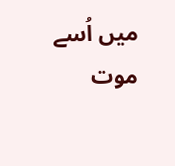میں اُسے موت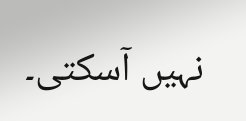نہیں آسکتی۔